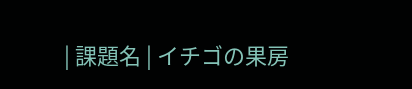| 課題名 | イチゴの果房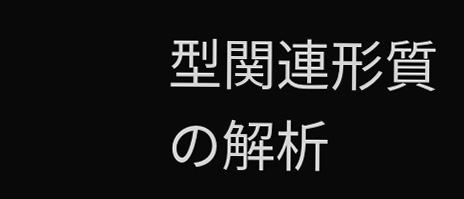型関連形質の解析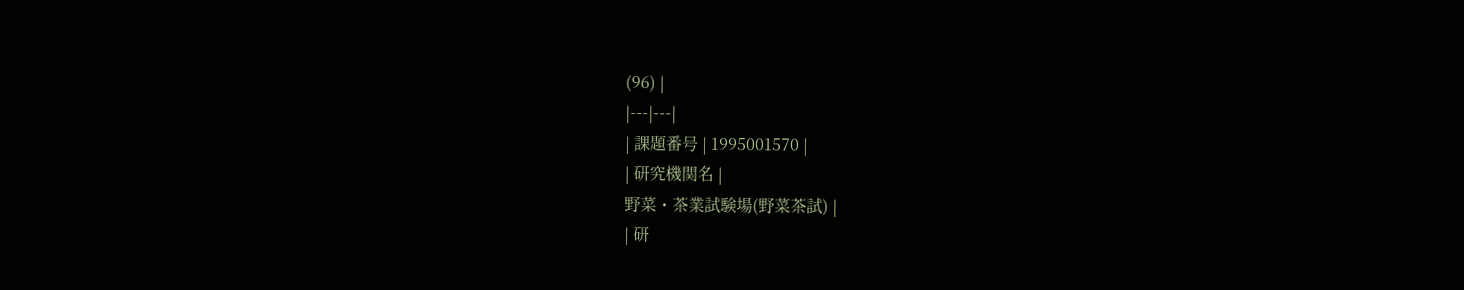(96) |
|---|---|
| 課題番号 | 1995001570 |
| 研究機関名 |
野菜・茶業試験場(野菜茶試) |
| 研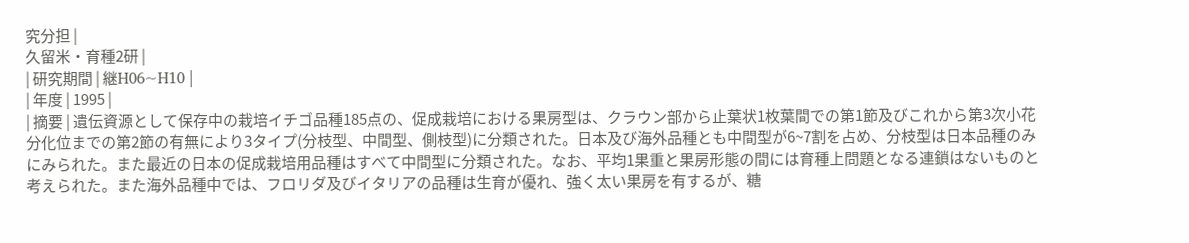究分担 |
久留米・育種2研 |
| 研究期間 | 継H06~H10 |
| 年度 | 1995 |
| 摘要 | 遺伝資源として保存中の栽培イチゴ品種185点の、促成栽培における果房型は、クラウン部から止葉状1枚葉間での第1節及びこれから第3次小花分化位までの第2節の有無により3タイプ(分枝型、中間型、側枝型)に分類された。日本及び海外品種とも中間型が6~7割を占め、分枝型は日本品種のみにみられた。また最近の日本の促成栽培用品種はすべて中間型に分類された。なお、平均1果重と果房形態の間には育種上問題となる連鎖はないものと考えられた。また海外品種中では、フロリダ及びイタリアの品種は生育が優れ、強く太い果房を有するが、糖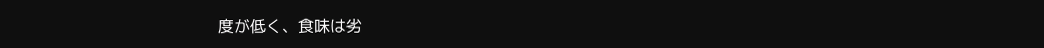度が低く、食味は劣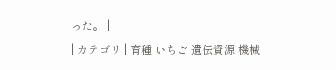った。 |
| カテゴリ | 育種 いちご 遺伝資源 機械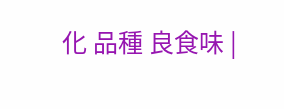化 品種 良食味 |